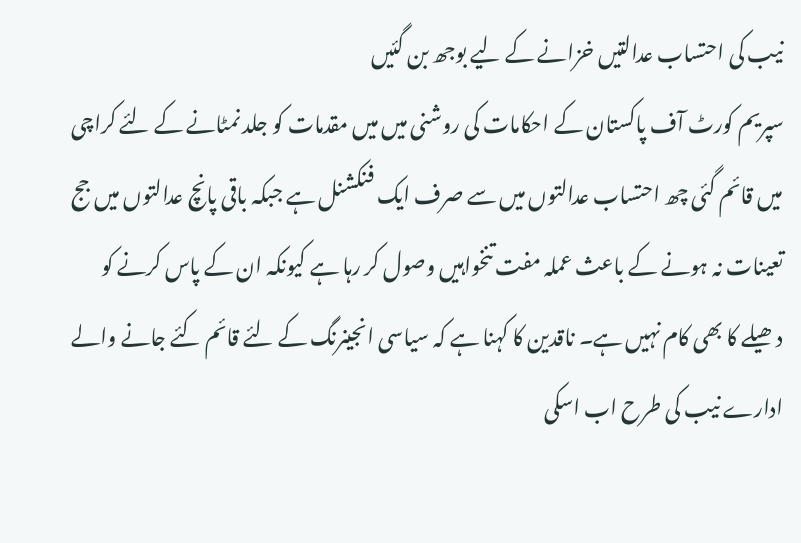نیب کی احتساب عدالتیں خزانے کے لیے بوجھ بن گئیں
سپریم کورٹ آف پاکستان کے احکامات کی روشنی میں میں مقدمات کو جلد نمٹانے کے لئے کراچی میں قائم گئی چھ احتساب عدالتوں میں سے صرف ایک فنکشنل ہے جبکہ باقی پانچ عدالتوں میں جج تعینات نہ ہونے کے باعث عملہ مفت تنخواہیں وصول کر رہا ہے کیونکہ ان کے پاس کرنے کو دھیلے کا بھی کام نہیں ہے۔ ناقدین کا کہنا ہے کہ سیاسی انجینرنگ کے لئے قائم کئے جانے والے ادارے نیب کی طرح اب اسکی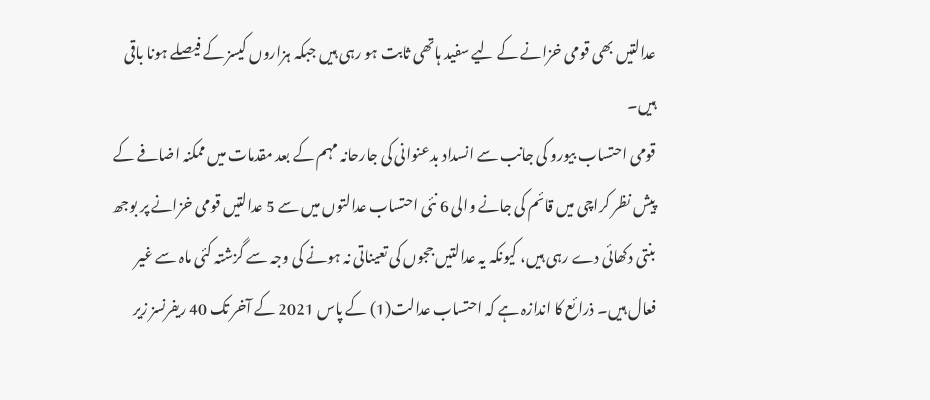عدالتیں بھی قومی خزانے کے لیے سفید ہاتھی ثابت ہو رہی ہیں جبکہ ہزاروں کیسز کے فیصلے ہونا باقی ہیں۔
قومی احتساب بیورو کی جانب سے انسداد بدعنوانی کی جارحانہ مہم کے بعد مقدمات میں ممکنہ اضافے کے پیش نظر کراچی میں قائم کی جانے والی 6 نئی احتساب عدالتوں میں سے 5 عدالتیں قومی خزانے پر بوجھ بنتی دکھائی دے رہی ہیں، کیونکہ یہ عدالتیں ججوں کی تعیناتی نہ ہونے کی وجہ سے گزشتہ کئی ماہ سے غیر فعال ہیں۔ ذرائع کا اندازہ ہے کہ احتساب عدالت(1) کے پاس 2021 کے آخر تک 40 ریفرنسز زیر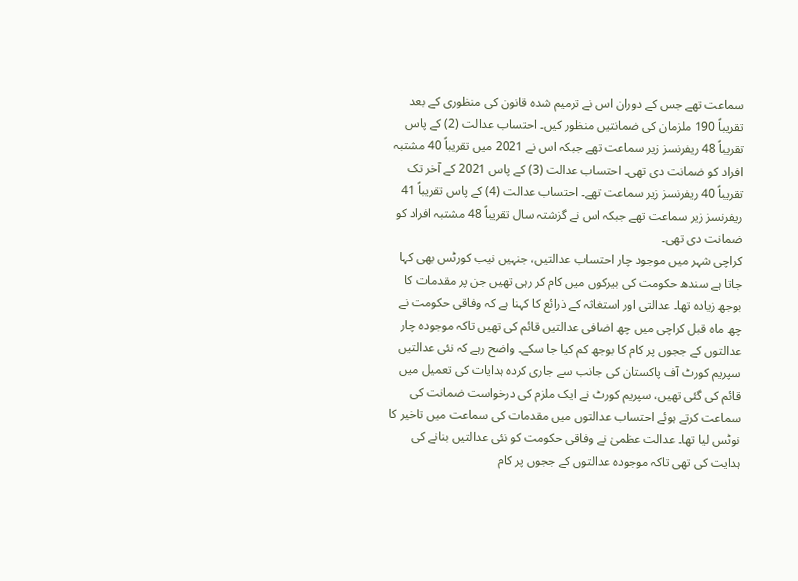سماعت تھے جس کے دوران اس نے ترمیم شدہ قانون کی منظوری کے بعد تقریباً 190 ملزمان کی ضمانتیں منظور کیں۔ احتساب عدالت (2) کے پاس تقریباً 48 ریفرنسز زیر سماعت تھے جبکہ اس نے 2021 میں تقریباً 40 مشتبہ افراد کو ضمانت دی تھی۔ احتساب عدالت (3) کے پاس 2021 کے آخر تک تقریباً 40 ریفرنسز زیر سماعت تھے۔ احتساب عدالت (4) کے پاس تقریباً 41 ریفرنسز زیر سماعت تھے جبکہ اس نے گزشتہ سال تقریباً 48 مشتبہ افراد کو ضمانت دی تھی۔
کراچی شہر میں موجود چار احتساب عدالتیں، جنہیں نیب کورٹس بھی کہا جاتا ہے سندھ حکومت کی بیرکوں میں کام کر رہی تھیں جن پر مقدمات کا بوجھ زیادہ تھا۔ عدالتی اور استغاثہ کے ذرائع کا کہنا ہے کہ وفاقی حکومت نے چھ ماہ قبل کراچی میں چھ اضافی عدالتیں قائم کی تھیں تاکہ موجودہ چار عدالتوں کے ججوں پر کام کا بوجھ کم کیا جا سکے۔ واضح رہے کہ نئی عدالتیں سپریم کورٹ آف پاکستان کی جانب سے جاری کردہ ہدایات کی تعمیل میں قائم کی گئی تھیں، سپریم کورٹ نے ایک ملزم کی درخواست ضمانت کی سماعت کرتے ہوئے احتساب عدالتوں میں مقدمات کی سماعت میں تاخیر کا نوٹس لیا تھا۔ عدالت عظمیٰ نے وفاقی حکومت کو نئی عدالتیں بنانے کی ہدایت کی تھی تاکہ موجودہ عدالتوں کے ججوں پر کام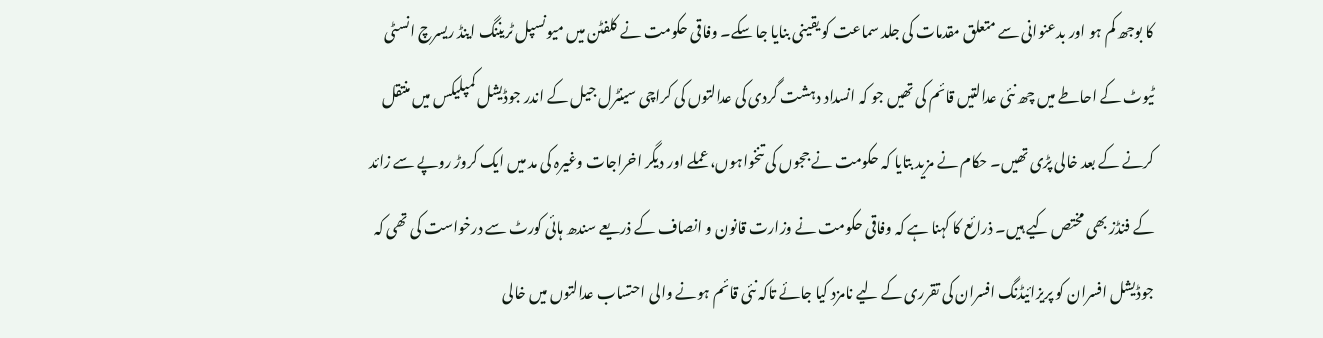کا بوجھ کم ہو اور بدعنوانی سے متعلق مقدمات کی جلد سماعت کو یقینی بنایا جا سکے۔ وفاقی حکومت نے کلفٹن میں میونسپل ٹریننگ اینڈ ریسرچ انسٹی ٹیوٹ کے احاطے میں چھ نئی عدالتیں قائم کی تھیں جو کہ انسداد دہشت گردی کی عدالتوں کی کراچی سینٹرل جیل کے اندر جوڈیشل کمپلیکس میں منتقل کرنے کے بعد خالی پڑی تھیں۔ حکام نے مزید بتایا کہ حکومت نے ججوں کی تنخواہوں، عملے اور دیگر اخراجات وغیرہ کی مد میں ایک کروڑ روپے سے زائد کے فنڈز بھی مختص کیے ہیں۔ ذرائع کا کہنا ہے کہ وفاقی حکومت نے وزارت قانون و انصاف کے ذریعے سندھ ہائی کورٹ سے درخواست کی تھی کہ جوڈیشل افسران کو پریزائیڈنگ افسران کی تقرری کے لیے نامزد کیا جائے تاکہ نئی قائم ہونے والی احتساب عدالتوں میں خالی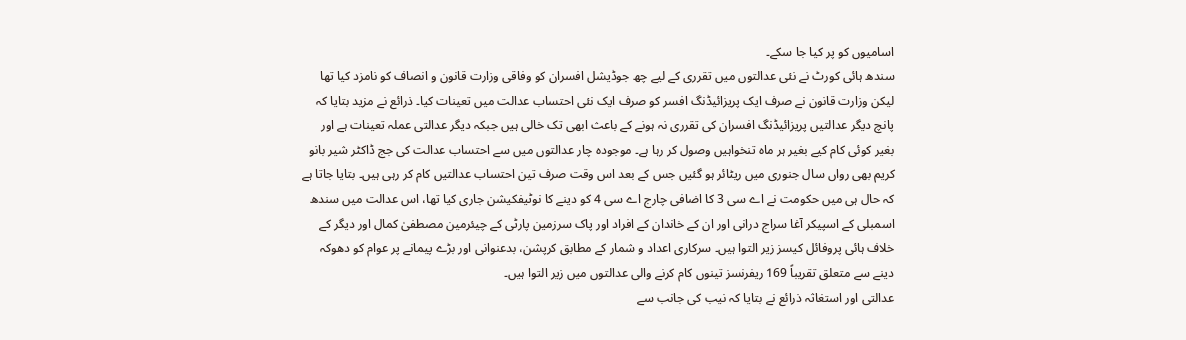اسامیوں کو پر کیا جا سکے۔
سندھ ہائی کورٹ نے نئی عدالتوں میں تقرری کے لیے چھ جوڈیشل افسران کو وفاقی وزارت قانون و انصاف کو نامزد کیا تھا لیکن وزارت قانون نے صرف ایک پریزائیڈنگ افسر کو صرف ایک نئی احتساب عدالت میں تعینات کیا۔ ذرائع نے مزید بتایا کہ پانچ دیگر عدالتیں پریزائیڈنگ افسران کی تقرری نہ ہونے کے باعث ابھی تک خالی ہیں جبکہ دیگر عدالتی عملہ تعینات ہے اور بغیر کوئی کام کیے بغیر ہر ماہ تنخواہیں وصول کر رہا ہے۔ موجودہ چار عدالتوں میں سے احتساب عدالت کی جج ڈاکٹر شیر بانو کریم بھی رواں سال جنوری میں ریٹائر ہو گئیں جس کے بعد اس وقت صرف تین احتساب عدالتیں کام کر رہی ہیں۔ بتایا جاتا ہے کہ حال ہی میں حکومت نے اے سی 3 کا اضافی چارج اے سی 4 کو دینے کا نوٹیفکیشن جاری کیا تھا، اس عدالت میں سندھ اسمبلی کے اسپیکر آغا سراج درانی اور ان کے خاندان کے افراد اور پاک سرزمین پارٹی کے چیئرمین مصطفیٰ کمال اور دیگر کے خلاف ہائی پروفائل کیسز زیر التوا ہیں۔ سرکاری اعداد و شمار کے مطابق کرپشن، بدعنوانی اور بڑے پیمانے پر عوام کو دھوکہ دینے سے متعلق تقریباً 169 ریفرنسز تینوں کام کرنے والی عدالتوں میں زیر التوا ہیں۔
عدالتی اور استغاثہ ذرائع نے بتایا کہ نیب کی جانب سے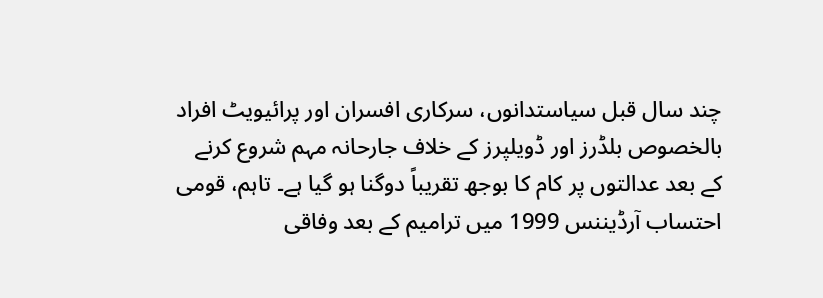چند سال قبل سیاستدانوں، سرکاری افسران اور پرائیویٹ افراد بالخصوص بلڈرز اور ڈویلپرز کے خلاف جارحانہ مہم شروع کرنے کے بعد عدالتوں پر کام کا بوجھ تقریباً دوگنا ہو گیا ہے۔ تاہم، قومی احتساب آرڈیننس 1999 میں ترامیم کے بعد وفاقی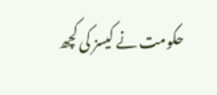حکومت نے کیسز کی کچھ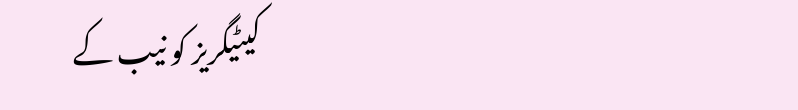کیٹیگریز کو نیب کے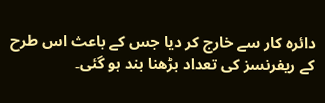دائرہ کار سے خارج کر دیا جس کے باعث اس طرح کے ریفرنسز کی تعداد بڑھنا بند ہو گئی۔